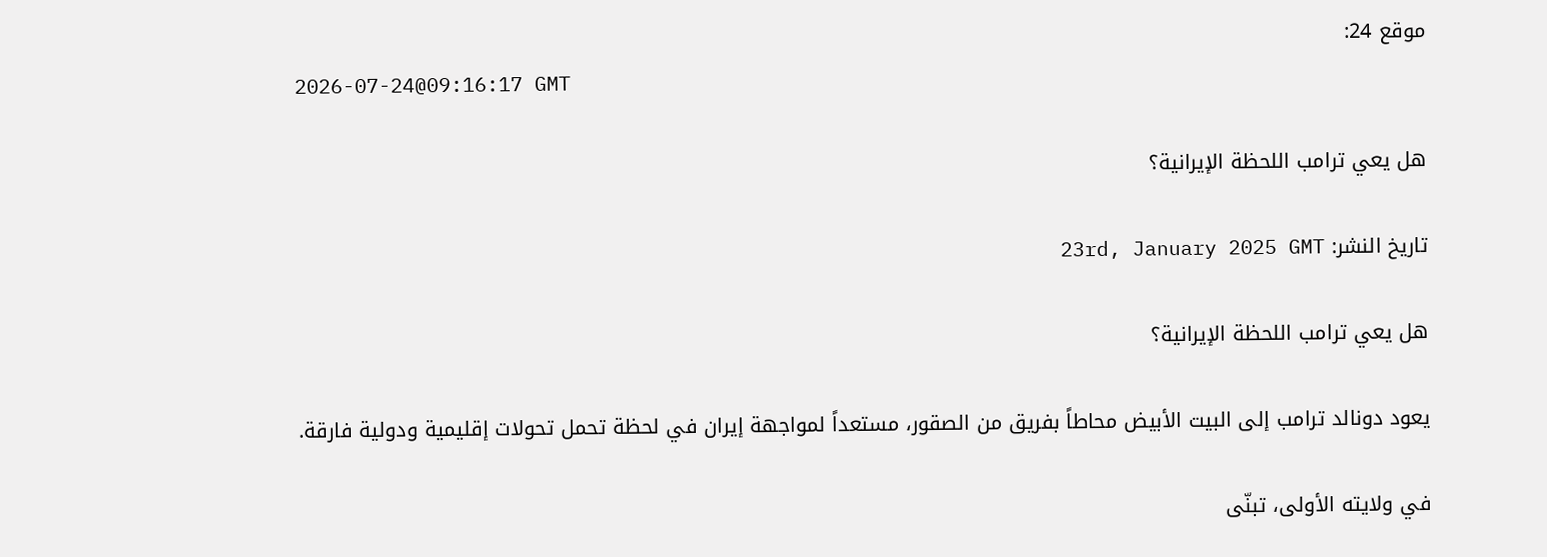موقع 24:
2026-07-24@09:16:17 GMT

هل يعي ترامب اللحظة الإيرانية؟

تاريخ النشر: 23rd, January 2025 GMT

هل يعي ترامب اللحظة الإيرانية؟

يعود دونالد ترامب إلى البيت الأبيض محاطاً بفريق من الصقور، مستعداً لمواجهة إيران في لحظة تحمل تحولات إقليمية ودولية فارقة.

في ولايته الأولى، تبنّى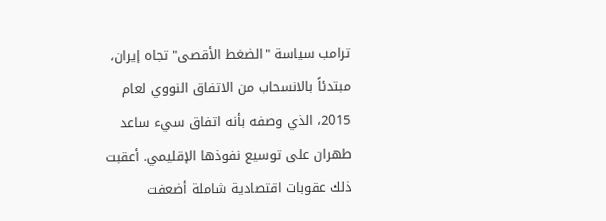ترامب سياسة "الضغط الأقصى" تجاه إيران، مبتدئاً بالانسحاب من الاتفاق النووي لعام 2015، الذي وصفه بأنه اتفاق سيء ساعد طهران على توسيع نفوذها الإقليمي. أعقبت ذلك عقوبات اقتصادية شاملة أضعفت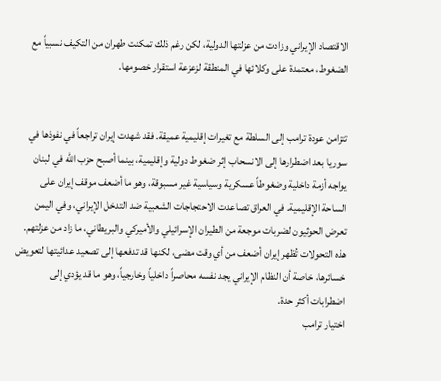الاقتصاد الإيراني وزادت من عزلتها الدولية، لكن رغم ذلك تمكنت طهران من التكيف نسبياً مع الضغوط، معتمدة على وكلائها في المنطقة لزعزعة استقرار خصومها.


تتزامن عودة ترامب إلى السلطة مع تغيرات إقليمية عميقة. فقد شهدت إيران تراجعاً في نفوذها في سوريا بعد اضطرارها إلى الانسحاب إثر ضغوط دولية وإقليمية، بينما أصبح حزب الله في لبنان يواجه أزمة داخلية وضغوطاً عسكرية وسياسية غير مسبوقة، وهو ما أضعف موقف إيران على الساحة الإقليمية. في العراق تصاعدت الاحتجاجات الشعبية ضد التدخل الإيراني، وفي اليمن تعرض الحوثيون لضربات موجعة من الطيران الإسرائيلي والأميركي والبريطاني، ما زاد من عزلتهم. هذه التحولات تُظهر إيران أضعف من أي وقت مضى، لكنها قد تدفعها إلى تصعيد عدائيتها لتعويض خسائرها، خاصة أن النظام الإيراني يجد نفسه محاصراً داخلياً وخارجياً، وهو ما قد يؤدي إلى اضطرابات أكثر حدة.
اختيار ترامب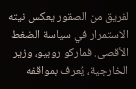لفريق من الصقور يعكس نيته الاستمرار في سياسة الضغط الأقصى. فماركو روبيو، وزير الخارجية، يُعرف بمواقفه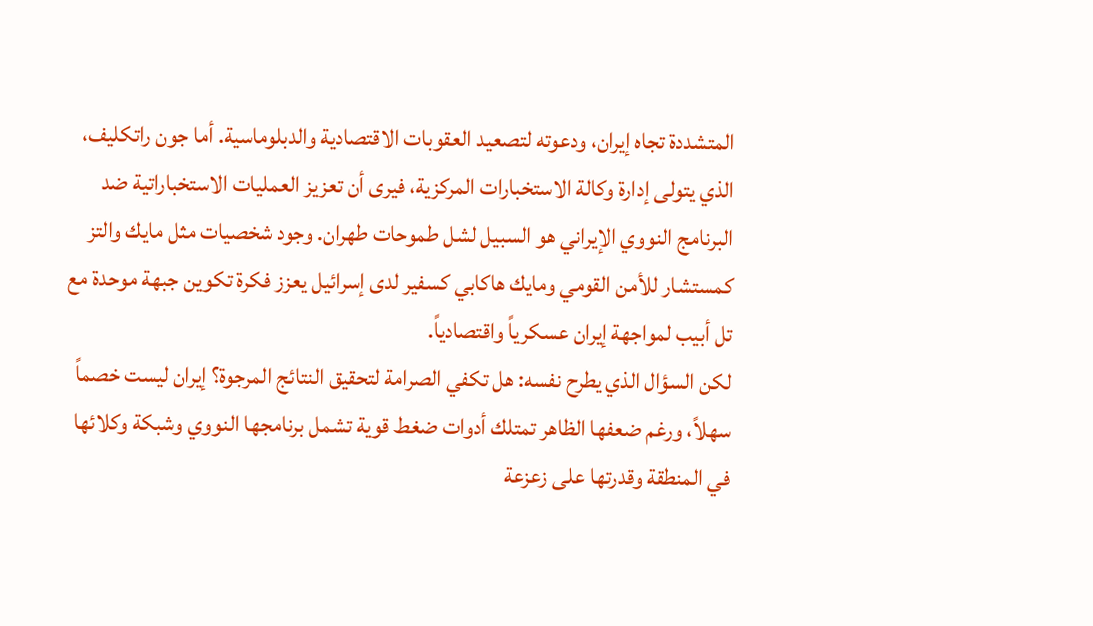المتشددة تجاه إيران، ودعوته لتصعيد العقوبات الاقتصادية والدبلوماسية. أما جون راتكليف، الذي يتولى إدارة وكالة الاستخبارات المركزية، فيرى أن تعزيز العمليات الاستخباراتية ضد البرنامج النووي الإيراني هو السبيل لشل طموحات طهران. وجود شخصيات مثل مايك والتز كمستشار للأمن القومي ومايك هاكابي كسفير لدى إسرائيل يعزز فكرة تكوين جبهة موحدة مع تل أبيب لمواجهة إيران عسكرياً واقتصادياً.
لكن السؤال الذي يطرح نفسه: هل تكفي الصرامة لتحقيق النتائج المرجوة؟ إيران ليست خصماً سهلاً، ورغم ضعفها الظاهر تمتلك أدوات ضغط قوية تشمل برنامجها النووي وشبكة وكلائها في المنطقة وقدرتها على زعزعة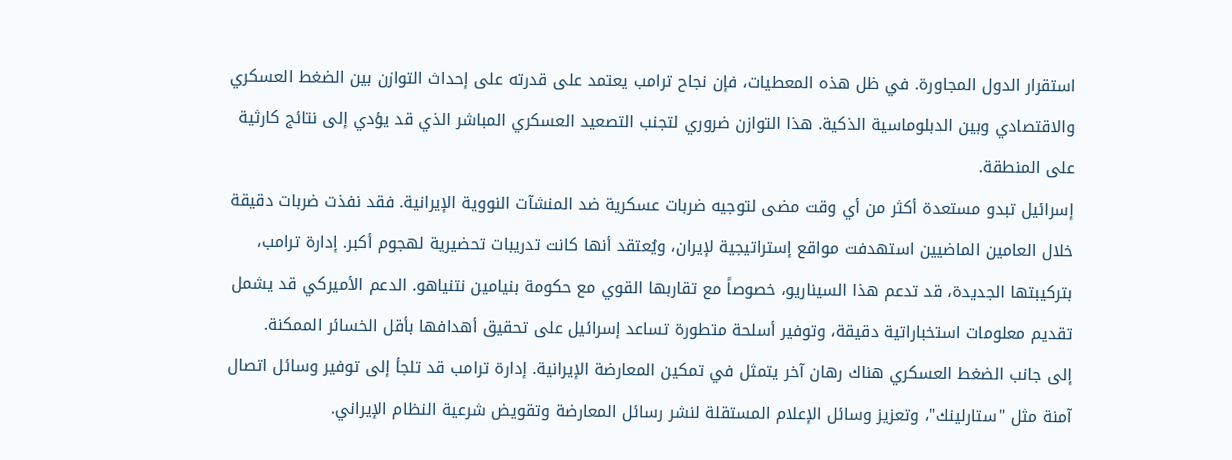استقرار الدول المجاورة. في ظل هذه المعطيات، فإن نجاح ترامب يعتمد على قدرته على إحداث التوازن بين الضغط العسكري والاقتصادي وبين الدبلوماسية الذكية. هذا التوازن ضروري لتجنب التصعيد العسكري المباشر الذي قد يؤدي إلى نتائج كارثية على المنطقة.
إسرائيل تبدو مستعدة أكثر من أي وقت مضى لتوجيه ضربات عسكرية ضد المنشآت النووية الإيرانية. فقد نفذت ضربات دقيقة خلال العامين الماضيين استهدفت مواقع إستراتيجية لإيران، ويُعتقد أنها كانت تدريبات تحضيرية لهجوم أكبر. إدارة ترامب، بتركيبتها الجديدة، قد تدعم هذا السيناريو، خصوصاً مع تقاربها القوي مع حكومة بنيامين نتنياهو. الدعم الأميركي قد يشمل تقديم معلومات استخباراتية دقيقة، وتوفير أسلحة متطورة تساعد إسرائيل على تحقيق أهدافها بأقل الخسائر الممكنة.
إلى جانب الضغط العسكري هناك رهان آخر يتمثل في تمكين المعارضة الإيرانية. إدارة ترامب قد تلجأ إلى توفير وسائل اتصال آمنة مثل "ستارلينك"، وتعزيز وسائل الإعلام المستقلة لنشر رسائل المعارضة وتقويض شرعية النظام الإيراني.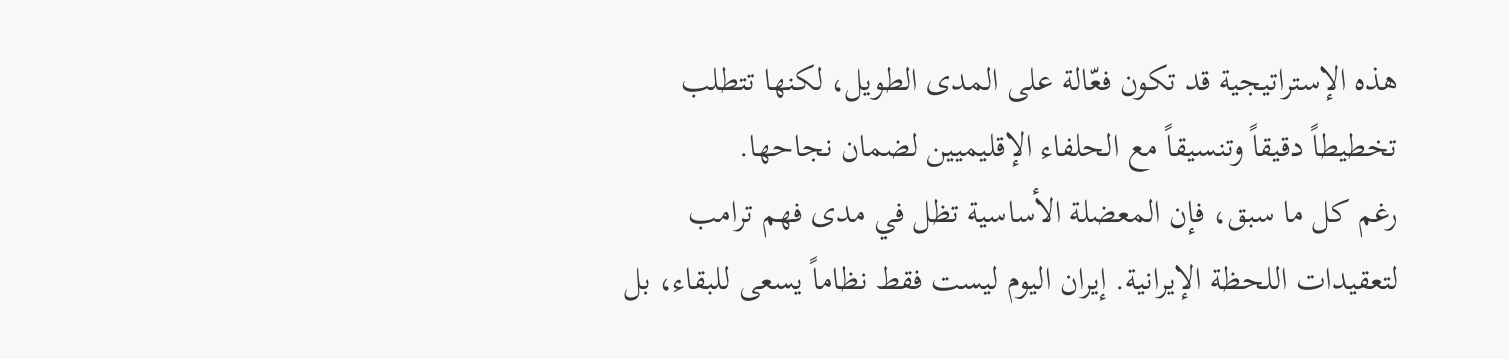هذه الإستراتيجية قد تكون فعّالة على المدى الطويل، لكنها تتطلب تخطيطاً دقيقاً وتنسيقاً مع الحلفاء الإقليميين لضمان نجاحها.
رغم كل ما سبق، فإن المعضلة الأساسية تظل في مدى فهم ترامب لتعقيدات اللحظة الإيرانية. إيران اليوم ليست فقط نظاماً يسعى للبقاء، بل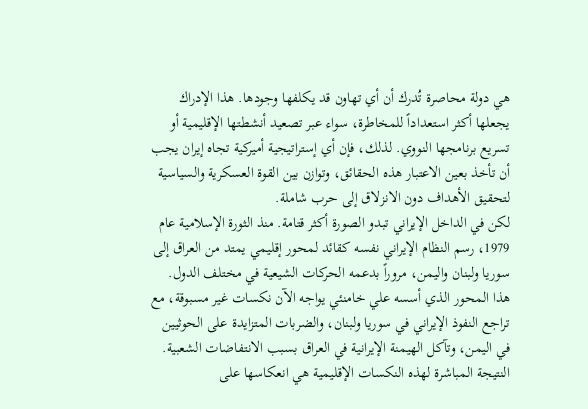هي دولة محاصرة تُدرك أن أي تهاون قد يكلفها وجودها. هذا الإدراك يجعلها أكثر استعداداً للمخاطرة، سواء عبر تصعيد أنشطتها الإقليمية أو تسريع برنامجها النووي. لذلك، فإن أي إستراتيجية أميركية تجاه إيران يجب أن تأخذ بعين الاعتبار هذه الحقائق، وتوازن بين القوة العسكرية والسياسية لتحقيق الأهداف دون الانزلاق إلى حرب شاملة.
لكن في الداخل الإيراني تبدو الصورة أكثر قتامة. منذ الثورة الإسلامية عام 1979، رسم النظام الإيراني نفسه كقائد لمحور إقليمي يمتد من العراق إلى سوريا ولبنان واليمن، مروراً بدعمه الحركات الشيعية في مختلف الدول. هذا المحور الذي أسسه علي خامنئي يواجه الآن نكسات غير مسبوقة، مع تراجع النفوذ الإيراني في سوريا ولبنان، والضربات المتزايدة على الحوثيين في اليمن، وتآكل الهيمنة الإيرانية في العراق بسبب الانتفاضات الشعبية.
النتيجة المباشرة لهذه النكسات الإقليمية هي انعكاسها على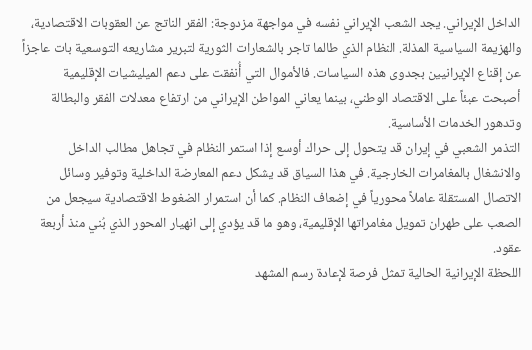الداخل الإيراني. يجد الشعب الإيراني نفسه في مواجهة مزدوجة: الفقر الناتج عن العقوبات الاقتصادية، والهزيمة السياسية المذلة. النظام الذي طالما تاجر بالشعارات الثورية لتبرير مشاريعه التوسعية بات عاجزاً عن إقناع الإيرانيين بجدوى هذه السياسات. فالأموال التي أُنفقت على دعم الميليشيات الإقليمية أصبحت عبئاً على الاقتصاد الوطني، بينما يعاني المواطن الإيراني من ارتفاع معدلات الفقر والبطالة وتدهور الخدمات الأساسية.
التذمر الشعبي في إيران قد يتحول إلى حراك أوسع إذا استمر النظام في تجاهل مطالب الداخل والانشغال بالمغامرات الخارجية. في هذا السياق قد يشكل دعم المعارضة الداخلية وتوفير وسائل الاتصال المستقلة عاملاً محورياً في إضعاف النظام. كما أن استمرار الضغوط الاقتصادية سيجعل من الصعب على طهران تمويل مغامراتها الإقليمية، وهو ما قد يؤدي إلى انهيار المحور الذي بُني منذ أربعة عقود.
اللحظة الإيرانية الحالية تمثل فرصة لإعادة رسم المشهد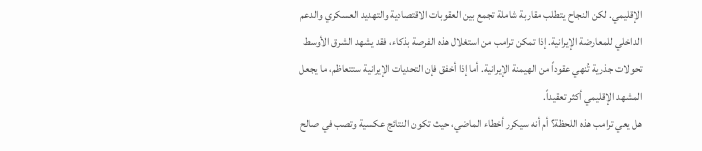الإقليمي. لكن النجاح يتطلب مقاربة شاملة تجمع بين العقوبات الاقتصادية والتهديد العسكري والدعم الداخلي للمعارضة الإيرانية. إذا تمكن ترامب من استغلال هذه الفرصة بذكاء، فقد يشهد الشرق الأوسط تحولات جذرية تُنهي عقوداً من الهيمنة الإيرانية. أما إذا أخفق فإن التحديات الإيرانية ستتعاظم، ما يجعل المشهد الإقليمي أكثر تعقيداً.
هل يعي ترامب هذه اللحظة؟ أم أنه سيكرر أخطاء الماضي، حيث تكون النتائج عكسية وتصب في صالح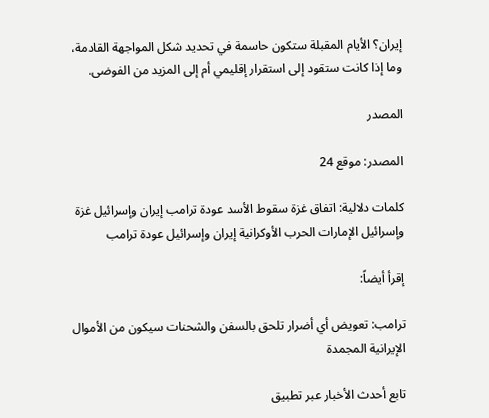إيران؟ الأيام المقبلة ستكون حاسمة في تحديد شكل المواجهة القادمة، وما إذا كانت ستقود إلى استقرار إقليمي أم إلى المزيد من الفوضى.

المصدر

المصدر: موقع 24

كلمات دلالية: اتفاق غزة سقوط الأسد عودة ترامب إيران وإسرائيل غزة وإسرائيل الإمارات الحرب الأوكرانية إيران وإسرائيل عودة ترامب

إقرأ أيضاً:

ترامب: تعويض أي أضرار تلحق بالسفن والشحنات سيكون من الأموال الإيرانية المجمدة

تابع أحدث الأخبار عبر تطبيق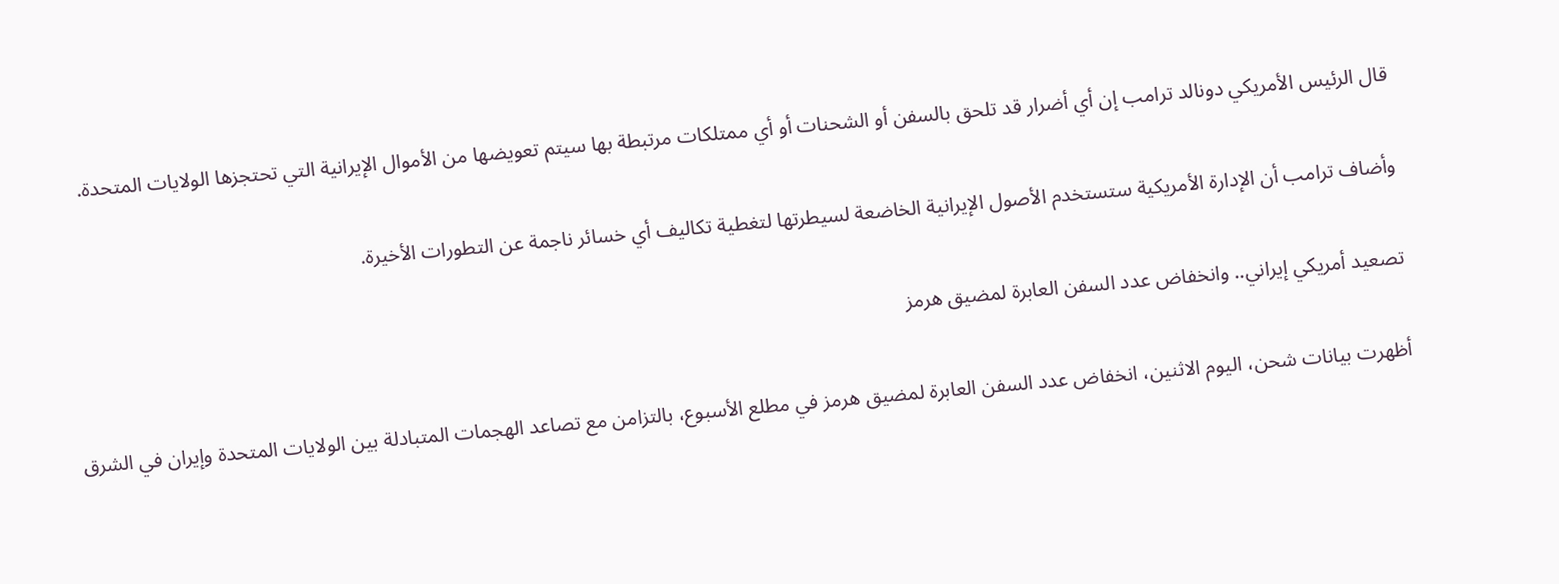قال الرئيس الأمريكي دونالد ترامب إن أي أضرار قد تلحق بالسفن أو الشحنات أو أي ممتلكات مرتبطة بها سيتم تعويضها من الأموال الإيرانية التي تحتجزها الولايات المتحدة.

وأضاف ترامب أن الإدارة الأمريكية ستستخدم الأصول الإيرانية الخاضعة لسيطرتها لتغطية تكاليف أي خسائر ناجمة عن التطورات الأخيرة.

تصعيد أمريكي إيراني.. وانخفاض عدد السفن العابرة لمضيق هرمز

أظهرت بيانات شحن، اليوم الاثنين، انخفاض عدد السفن العابرة لمضيق هرمز في مطلع الأسبوع، بالتزامن مع تصاعد الهجمات المتبادلة بين الولايات المتحدة وإيران في الشرق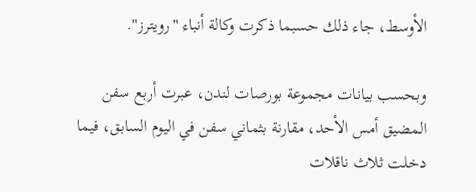الأوسط، جاء ذلك حسبما ذكرت وكالة أنباء "رويترز".

وبحسب بيانات مجموعة بورصات لندن، عبرت أربع سفن المضيق أمس الأحد، مقارنة بثماني سفن في اليوم السابق، فيما دخلت ثلاث ناقلات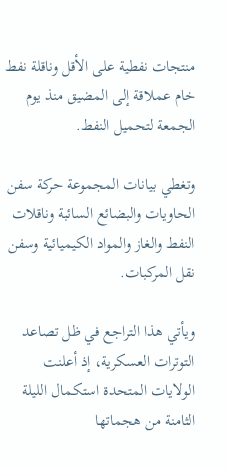منتجات نفطية على الأقل وناقلة نفط خام عملاقة إلى المضيق منذ يوم الجمعة لتحميل النفط.

وتغطي بيانات المجموعة حركة سفن الحاويات والبضائع السائبة وناقلات النفط والغاز والمواد الكيميائية وسفن نقل المركبات.

ويأتي هذا التراجع في ظل تصاعد التوترات العسكرية، إذ أعلنت الولايات المتحدة استكمال الليلة الثامنة من هجماتها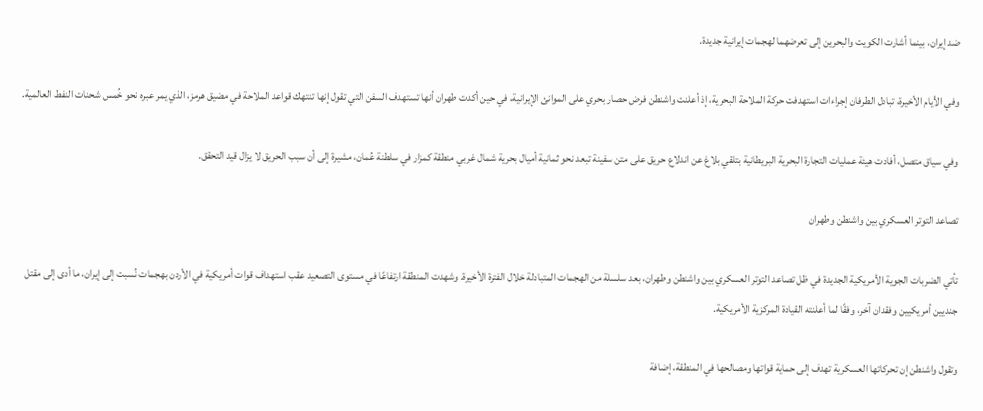ضد إيران، بينما أشارت الكويت والبحرين إلى تعرضهما لهجمات إيرانية جديدة.

وفي الأيام الأخيرة، تبادل الطرفان إجراءات استهدفت حركة الملاحة البحرية، إذ أعلنت واشنطن فرض حصار بحري على الموانئ الإيرانية، في حين أكدت طهران أنها تستهدف السفن التي تقول إنها تنتهك قواعد الملاحة في مضيق هرمز، الذي يمر عبره نحو خُمس شحنات النفط العالمية.

وفي سياق متصل، أفادت هيئة عمليات التجارة البحرية البريطانية بتلقي بلاغ عن اندلاع حريق على متن سفينة تبعد نحو ثمانية أميال بحرية شمال غربي منطقة كمزار في سلطنة عُمان، مشيرة إلى أن سبب الحريق لا يزال قيد التحقق.

تصاعد التوتر العسكري بين واشنطن وطهران

تأتي الضربات الجوية الأمريكية الجديدة في ظل تصاعد التوتر العسكري بين واشنطن وطهران، بعد سلسلة من الهجمات المتبادلة خلال الفترة الأخيرة. وشهدت المنطقة ارتفاعًا في مستوى التصعيد عقب استهداف قوات أمريكية في الأردن بهجمات نُسبت إلى إيران، ما أدى إلى مقتل جنديين أمريكيين وفقدان آخر، وفقًا لما أعلنته القيادة المركزية الأمريكية.

وتقول واشنطن إن تحركاتها العسكرية تهدف إلى حماية قواتها ومصالحها في المنطقة، إضافة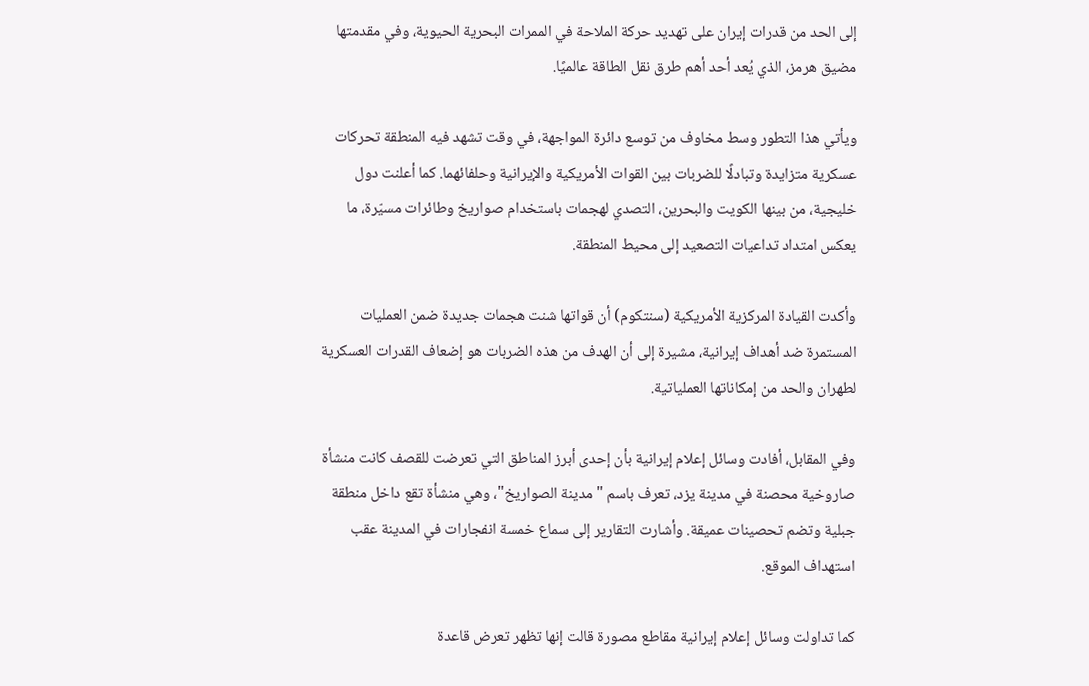إلى الحد من قدرات إيران على تهديد حركة الملاحة في الممرات البحرية الحيوية، وفي مقدمتها مضيق هرمز، الذي يُعد أحد أهم طرق نقل الطاقة عالميًا.

ويأتي هذا التطور وسط مخاوف من توسع دائرة المواجهة، في وقت تشهد فيه المنطقة تحركات عسكرية متزايدة وتبادلًا للضربات بين القوات الأمريكية والإيرانية وحلفائهما. كما أعلنت دول خليجية، من بينها الكويت والبحرين، التصدي لهجمات باستخدام صواريخ وطائرات مسيّرة، ما يعكس امتداد تداعيات التصعيد إلى محيط المنطقة.

وأكدت القيادة المركزية الأمريكية (سنتكوم) أن قواتها شنت هجمات جديدة ضمن العمليات المستمرة ضد أهداف إيرانية، مشيرة إلى أن الهدف من هذه الضربات هو إضعاف القدرات العسكرية لطهران والحد من إمكاناتها العملياتية.

وفي المقابل، أفادت وسائل إعلام إيرانية بأن إحدى أبرز المناطق التي تعرضت للقصف كانت منشأة صاروخية محصنة في مدينة يزد، تعرف باسم "مدينة الصواريخ"، وهي منشأة تقع داخل منطقة جبلية وتضم تحصينات عميقة. وأشارت التقارير إلى سماع خمسة انفجارات في المدينة عقب استهداف الموقع.

كما تداولت وسائل إعلام إيرانية مقاطع مصورة قالت إنها تظهر تعرض قاعدة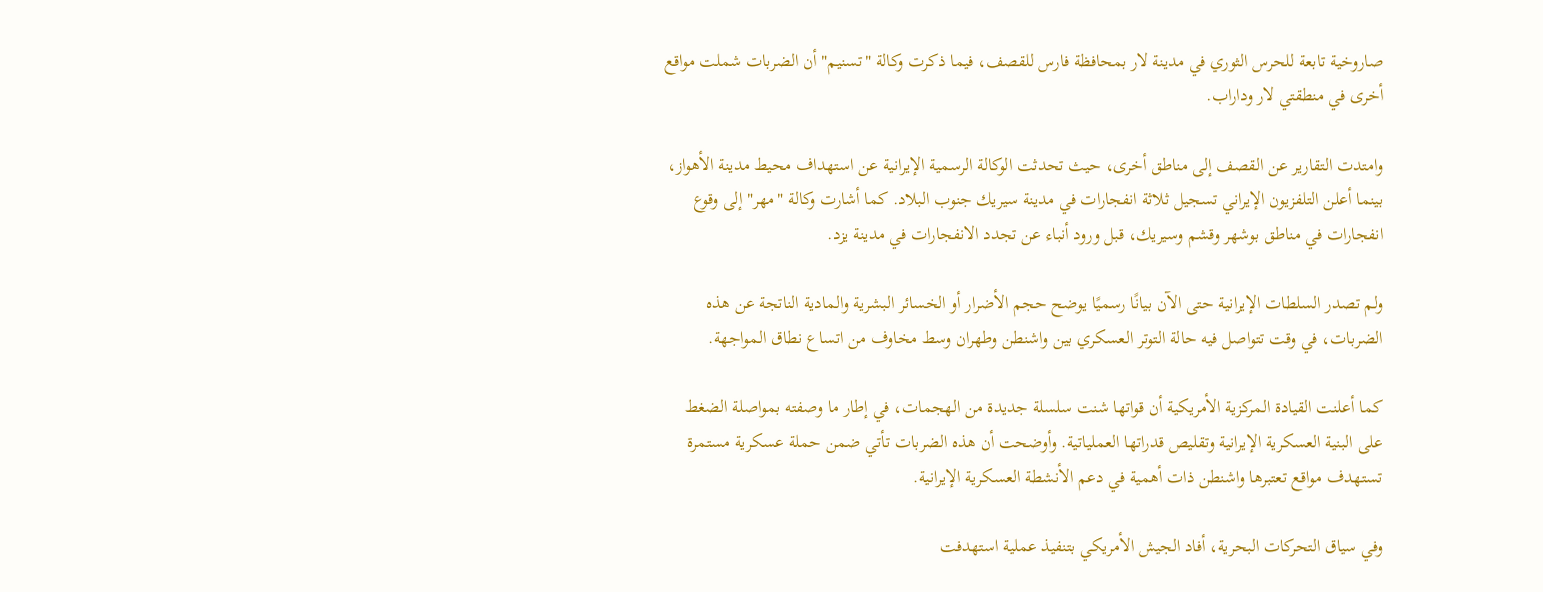صاروخية تابعة للحرس الثوري في مدينة لار بمحافظة فارس للقصف، فيما ذكرت وكالة "تسنيم" أن الضربات شملت مواقع أخرى في منطقتي لار وداراب.

وامتدت التقارير عن القصف إلى مناطق أخرى، حيث تحدثت الوكالة الرسمية الإيرانية عن استهداف محيط مدينة الأهواز، بينما أعلن التلفزيون الإيراني تسجيل ثلاثة انفجارات في مدينة سيريك جنوب البلاد. كما أشارت وكالة "مهر" إلى وقوع انفجارات في مناطق بوشهر وقشم وسيريك، قبل ورود أنباء عن تجدد الانفجارات في مدينة يزد.

ولم تصدر السلطات الإيرانية حتى الآن بيانًا رسميًا يوضح حجم الأضرار أو الخسائر البشرية والمادية الناتجة عن هذه الضربات، في وقت تتواصل فيه حالة التوتر العسكري بين واشنطن وطهران وسط مخاوف من اتساع نطاق المواجهة.

كما أعلنت القيادة المركزية الأمريكية أن قواتها شنت سلسلة جديدة من الهجمات، في إطار ما وصفته بمواصلة الضغط على البنية العسكرية الإيرانية وتقليص قدراتها العملياتية. وأوضحت أن هذه الضربات تأتي ضمن حملة عسكرية مستمرة تستهدف مواقع تعتبرها واشنطن ذات أهمية في دعم الأنشطة العسكرية الإيرانية.

وفي سياق التحركات البحرية، أفاد الجيش الأمريكي بتنفيذ عملية استهدفت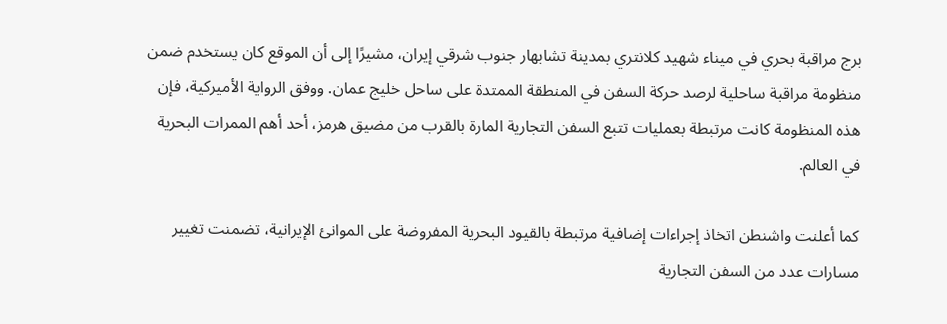برج مراقبة بحري في ميناء شهيد كلانتري بمدينة تشابهار جنوب شرقي إيران، مشيرًا إلى أن الموقع كان يستخدم ضمن منظومة مراقبة ساحلية لرصد حركة السفن في المنطقة الممتدة على ساحل خليج عمان. ووفق الرواية الأميركية، فإن هذه المنظومة كانت مرتبطة بعمليات تتبع السفن التجارية المارة بالقرب من مضيق هرمز، أحد أهم الممرات البحرية في العالم.

كما أعلنت واشنطن اتخاذ إجراءات إضافية مرتبطة بالقيود البحرية المفروضة على الموانئ الإيرانية، تضمنت تغيير مسارات عدد من السفن التجارية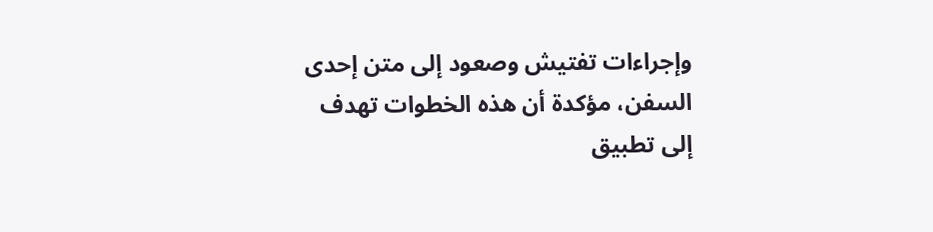وإجراءات تفتيش وصعود إلى متن إحدى السفن، مؤكدة أن هذه الخطوات تهدف إلى تطبيق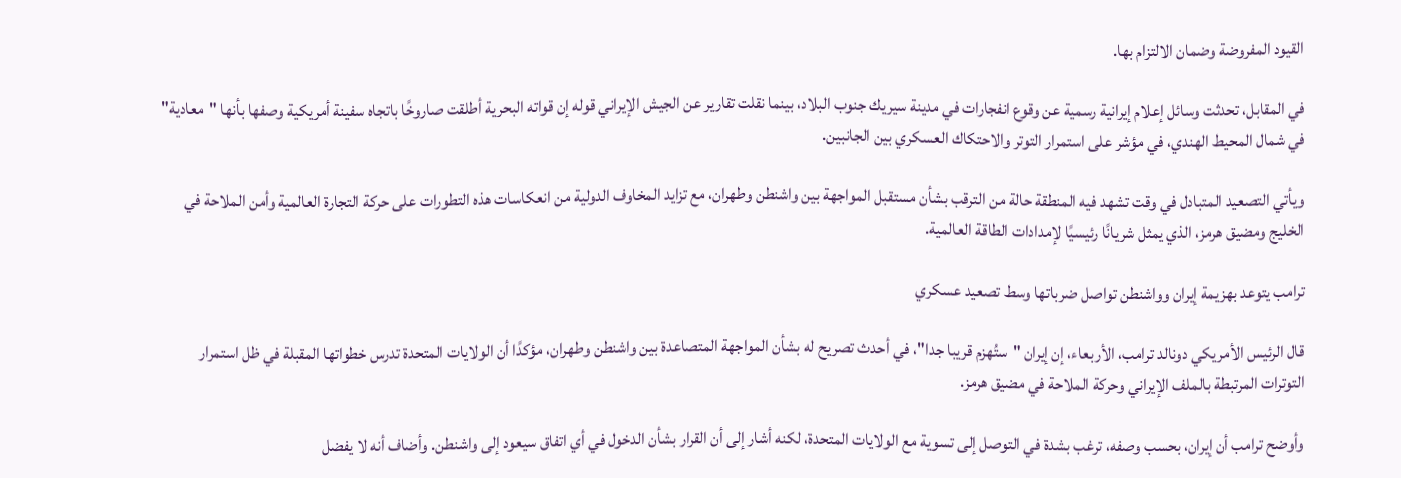القيود المفروضة وضمان الالتزام بها.

في المقابل، تحدثت وسائل إعلام إيرانية رسمية عن وقوع انفجارات في مدينة سيريك جنوب البلاد، بينما نقلت تقارير عن الجيش الإيراني قوله إن قواته البحرية أطلقت صاروخًا باتجاه سفينة أمريكية وصفها بأنها "معادية" في شمال المحيط الهندي، في مؤشر على استمرار التوتر والاحتكاك العسكري بين الجانبين.

ويأتي التصعيد المتبادل في وقت تشهد فيه المنطقة حالة من الترقب بشأن مستقبل المواجهة بين واشنطن وطهران، مع تزايد المخاوف الدولية من انعكاسات هذه التطورات على حركة التجارة العالمية وأمن الملاحة في الخليج ومضيق هرمز، الذي يمثل شريانًا رئيسيًا لإمدادات الطاقة العالمية.

ترامب يتوعد بهزيمة إيران وواشنطن تواصل ضرباتها وسط تصعيد عسكري

قال الرئيس الأمريكي دونالد ترامب، الأربعاء، إن إيران "ستُهزم قريبا جدا"، في أحدث تصريح له بشأن المواجهة المتصاعدة بين واشنطن وطهران، مؤكدًا أن الولايات المتحدة تدرس خطواتها المقبلة في ظل استمرار التوترات المرتبطة بالملف الإيراني وحركة الملاحة في مضيق هرمز.

وأوضح ترامب أن إيران، بحسب وصفه، ترغب بشدة في التوصل إلى تسوية مع الولايات المتحدة، لكنه أشار إلى أن القرار بشأن الدخول في أي اتفاق سيعود إلى واشنطن. وأضاف أنه لا يفضل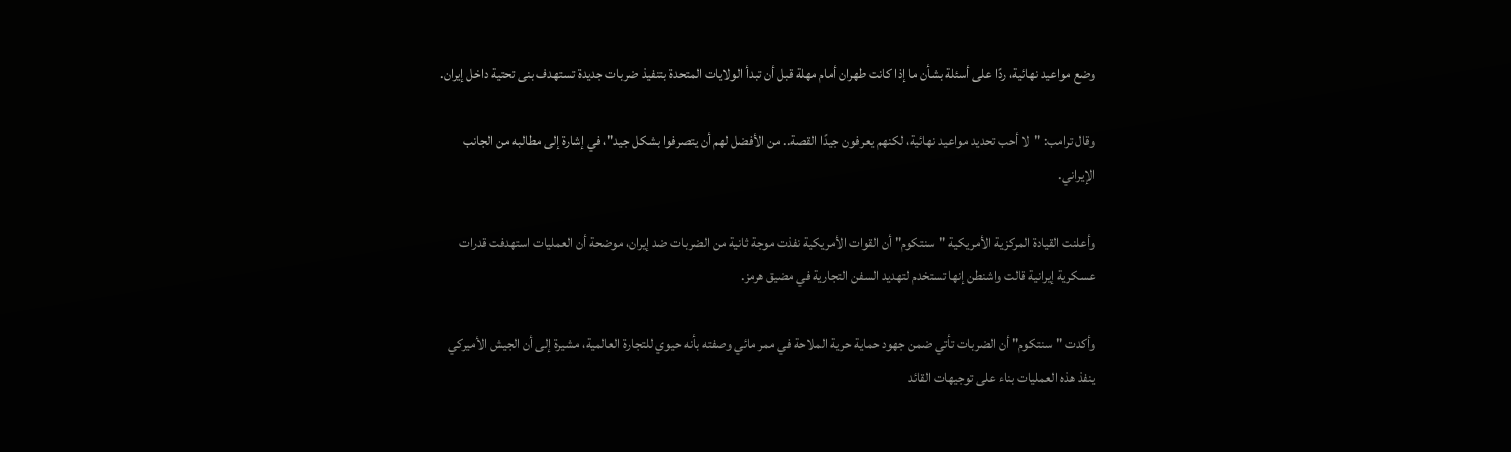وضع مواعيد نهائية، ردًا على أسئلة بشأن ما إذا كانت طهران أمام مهلة قبل أن تبدأ الولايات المتحدة بتنفيذ ضربات جديدة تستهدف بنى تحتية داخل إيران.

وقال ترامب: "لا أحب تحديد مواعيد نهائية، لكنهم يعرفون جيدًا القصة.. من الأفضل لهم أن يتصرفوا بشكل جيد"، في إشارة إلى مطالبه من الجانب الإيراني.

وأعلنت القيادة المركزية الأمريكية "سنتكوم" أن القوات الأمريكية نفذت موجة ثانية من الضربات ضد إيران، موضحة أن العمليات استهدفت قدرات عسكرية إيرانية قالت واشنطن إنها تستخدم لتهديد السفن التجارية في مضيق هرمز.

وأكدت "سنتكوم" أن الضربات تأتي ضمن جهود حماية حرية الملاحة في ممر مائي وصفته بأنه حيوي للتجارة العالمية، مشيرة إلى أن الجيش الأميركي ينفذ هذه العمليات بناء على توجيهات القائد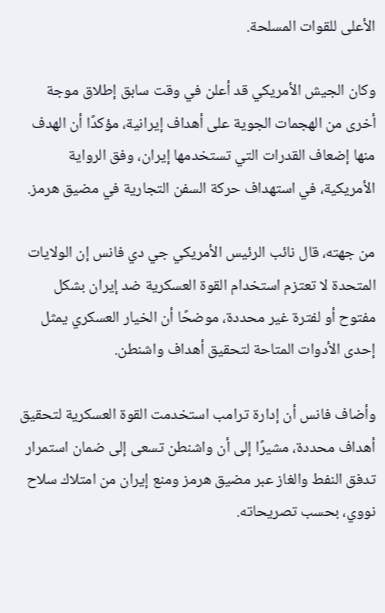الأعلى للقوات المسلحة.

وكان الجيش الأمريكي قد أعلن في وقت سابق إطلاق موجة أخرى من الهجمات الجوية على أهداف إيرانية، مؤكدًا أن الهدف منها إضعاف القدرات التي تستخدمها إيران، وفق الرواية الأمريكية، في استهداف حركة السفن التجارية في مضيق هرمز.

من جهته، قال نائب الرئيس الأمريكي جي دي فانس إن الولايات المتحدة لا تعتزم استخدام القوة العسكرية ضد إيران بشكل مفتوح أو لفترة غير محددة، موضحًا أن الخيار العسكري يمثل إحدى الأدوات المتاحة لتحقيق أهداف واشنطن.

وأضاف فانس أن إدارة ترامب استخدمت القوة العسكرية لتحقيق أهداف محددة، مشيرًا إلى أن واشنطن تسعى إلى ضمان استمرار تدفق النفط والغاز عبر مضيق هرمز ومنع إيران من امتلاك سلاح نووي، بحسب تصريحاته.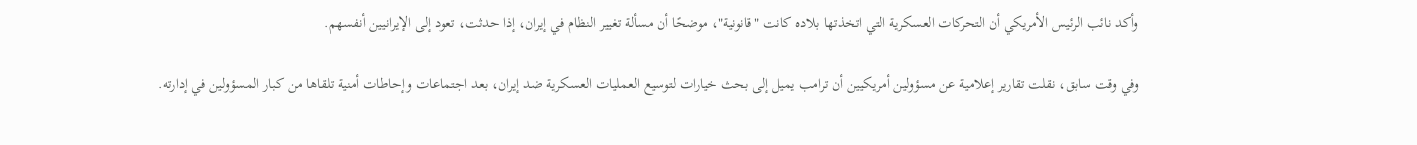وأكد نائب الرئيس الأمريكي أن التحركات العسكرية التي اتخذتها بلاده كانت "قانونية"، موضحًا أن مسألة تغيير النظام في إيران، إذا حدثت، تعود إلى الإيرانيين أنفسهم.

وفي وقت سابق، نقلت تقارير إعلامية عن مسؤولين أمريكيين أن ترامب يميل إلى بحث خيارات لتوسيع العمليات العسكرية ضد إيران، بعد اجتماعات وإحاطات أمنية تلقاها من كبار المسؤولين في إدارته.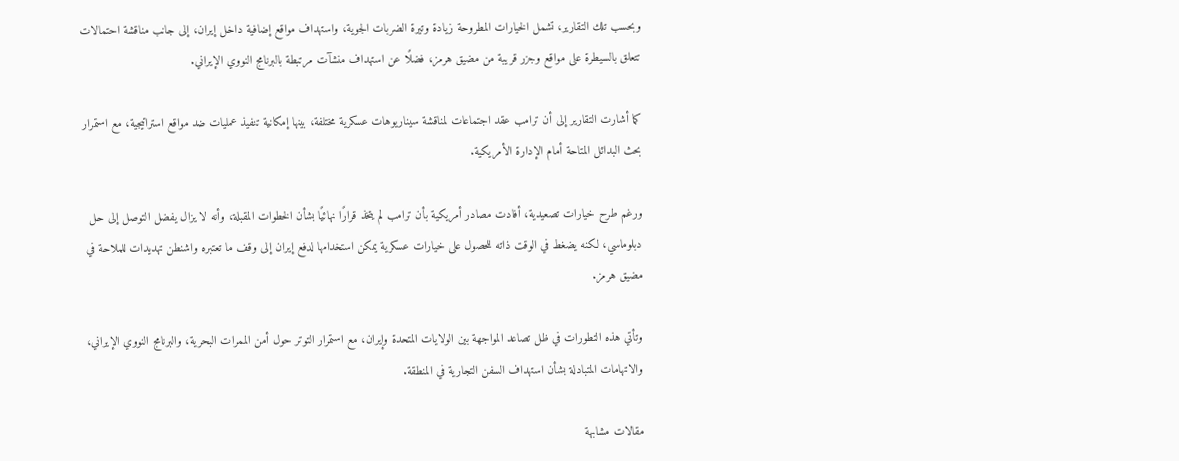وبحسب تلك التقارير، تشمل الخيارات المطروحة زيادة وتيرة الضربات الجوية، واستهداف مواقع إضافية داخل إيران، إلى جانب مناقشة احتمالات تتعلق بالسيطرة على مواقع وجزر قريبة من مضيق هرمز، فضلًا عن استهداف منشآت مرتبطة بالبرنامج النووي الإيراني.

كما أشارت التقارير إلى أن ترامب عقد اجتماعات لمناقشة سيناريوهات عسكرية مختلفة، بينها إمكانية تنفيذ عمليات ضد مواقع استراتيجية، مع استمرار بحث البدائل المتاحة أمام الإدارة الأمريكية.

ورغم طرح خيارات تصعيدية، أفادت مصادر أمريكية بأن ترامب لم يتخذ قرارًا نهائيًا بشأن الخطوات المقبلة، وأنه لا يزال يفضل التوصل إلى حل دبلوماسي، لكنه يضغط في الوقت ذاته للحصول على خيارات عسكرية يمكن استخدامها لدفع إيران إلى وقف ما تعتبره واشنطن تهديدات للملاحة في مضيق هرمز.

وتأتي هذه التطورات في ظل تصاعد المواجهة بين الولايات المتحدة وإيران، مع استمرار التوتر حول أمن الممرات البحرية، والبرنامج النووي الإيراني، والاتهامات المتبادلة بشأن استهداف السفن التجارية في المنطقة.

مقالات مشابهة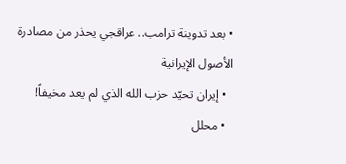• بعد تدوينة ترامب.. عراقجي يحذر من مصادرة الأصول الإيرانية
  • إيران تحيّد حزب الله الذي لم يعد مخيفاً!
  • محلل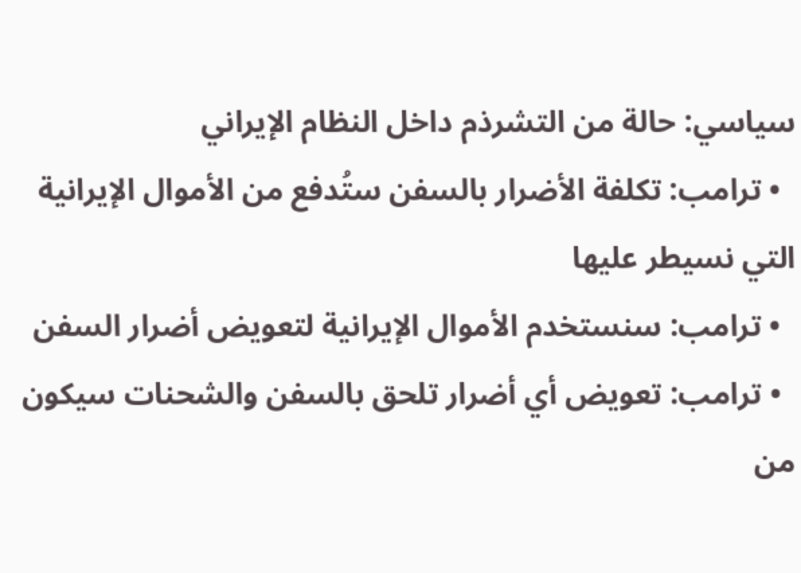سياسي: حالة من التشرذم داخل النظام الإيراني
  • ترامب: تكلفة الأضرار بالسفن ستُدفع من الأموال الإيرانية التي نسيطر عليها
  • ترامب: سنستخدم الأموال الإيرانية لتعويض أضرار السفن
  • ترامب: تعويض أي أضرار تلحق بالسفن والشحنات سيكون من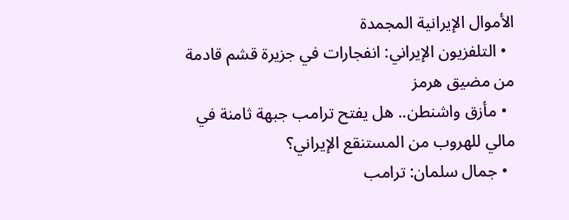الأموال الإيرانية المجمدة
  • التلفزيون الإيراني: انفجارات في جزيرة قشم قادمة من مضيق هرمز
  • مأزق واشنطن.. هل يفتح ترامب جبهة ثامنة في مالي للهروب من المستنقع الإيراني؟
  • جمال سلمان: ترامب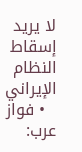لا يريد إسقاط النظام الإيراني
  • فواز عرب: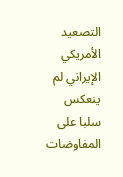التصعيد الأمريكي الإيراني لم ينعكس سلبا على المفاوضات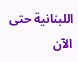اللبنانية حتى الآن